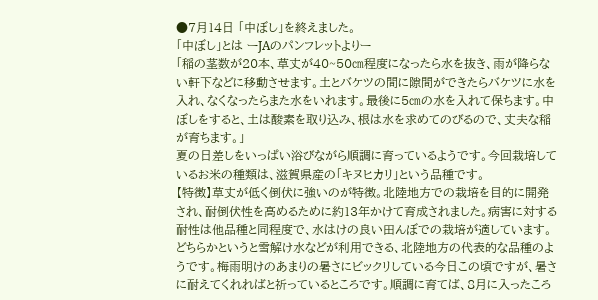●7月14日 「中ぼし」を終えました。
「中ぼし」とは ーJAのパンフレットよりー
「稲の茎数が20本、草丈が40~50㎝程度になったら水を抜き、雨が降らない軒下などに移動させます。土とバケツの間に隙間ができたらバケツに水を入れ、なくなったらまた水をいれます。最後に5㎝の水を入れて保ちます。中ぼしをすると、土は酸素を取り込み、根は水を求めてのびるので、丈夫な稲が育ちます。」
夏の日差しをいっぱい浴びながら順調に育っているようです。今回栽培しているお米の種類は、滋賀県産の「キヌヒカリ」という品種です。
【特徴】草丈が低く倒伏に強いのが特徴。北陸地方での栽培を目的に開発され、耐倒伏性を高めるために約13年かけて育成されました。病害に対する耐性は他品種と同程度で、水はけの良い田んぼでの栽培が適しています。
どちらかというと雪解け水などが利用できる、北陸地方の代表的な品種のようです。梅雨明けのあまりの暑さにビックリしている今日この頃ですが、暑さに耐えてくれればと祈っているところです。順調に育てば、8月に入ったころ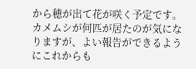から穂が出て花が咲く予定です。カメムシが何匹が居たのが気になりますが、よい報告ができるようにこれからも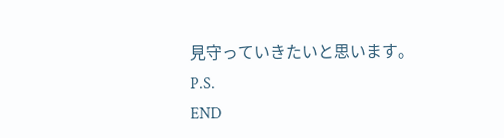見守っていきたいと思います。
P.S.
END